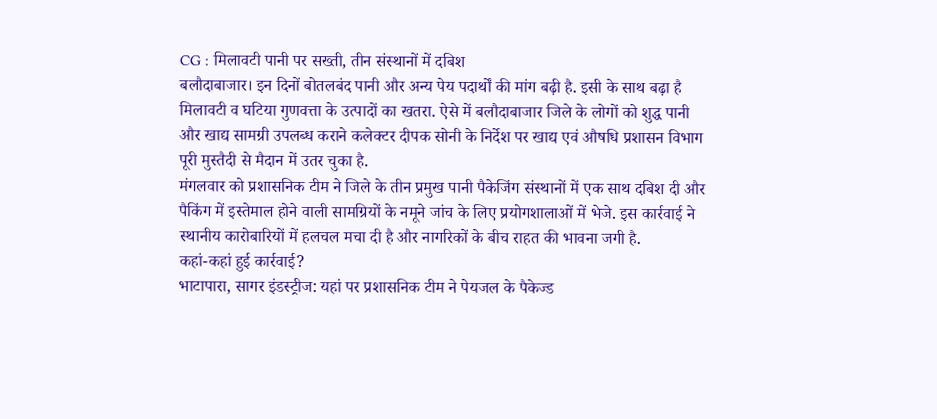CG : मिलावटी पानी पर सख्ती, तीन संस्थानों में दबिश
बलौदाबाजार। इन दिनों बोतलबंद पानी और अन्य पेय पदार्थों की मांग बढ़ी है. इसी के साथ बढ़ा है मिलावटी व घटिया गुणवत्ता के उत्पादों का खतरा. ऐसे में बलौदाबाजार जिले के लोगों को शुद्ध पानी और खाद्य सामग्री उपलब्ध कराने कलेक्टर दीपक सोनी के निर्देश पर खाद्य एवं औषधि प्रशासन विभाग पूरी मुस्तैदी से मैदान में उतर चुका है.
मंगलवार को प्रशासनिक टीम ने जिले के तीन प्रमुख पानी पैकेजिंग संस्थानों में एक साथ दबिश दी और पैकिंग में इस्तेमाल होने वाली सामग्रियों के नमूने जांच के लिए प्रयोगशालाओं में भेजे. इस कार्रवाई ने स्थानीय कारोबारियों में हलचल मचा दी है और नागरिकों के बीच राहत की भावना जगी है.
कहां-कहां हुई कार्रवाई?
भाटापारा, सागर इंडस्ट्रीज: यहां पर प्रशासनिक टीम ने पेयजल के पैकेज्ड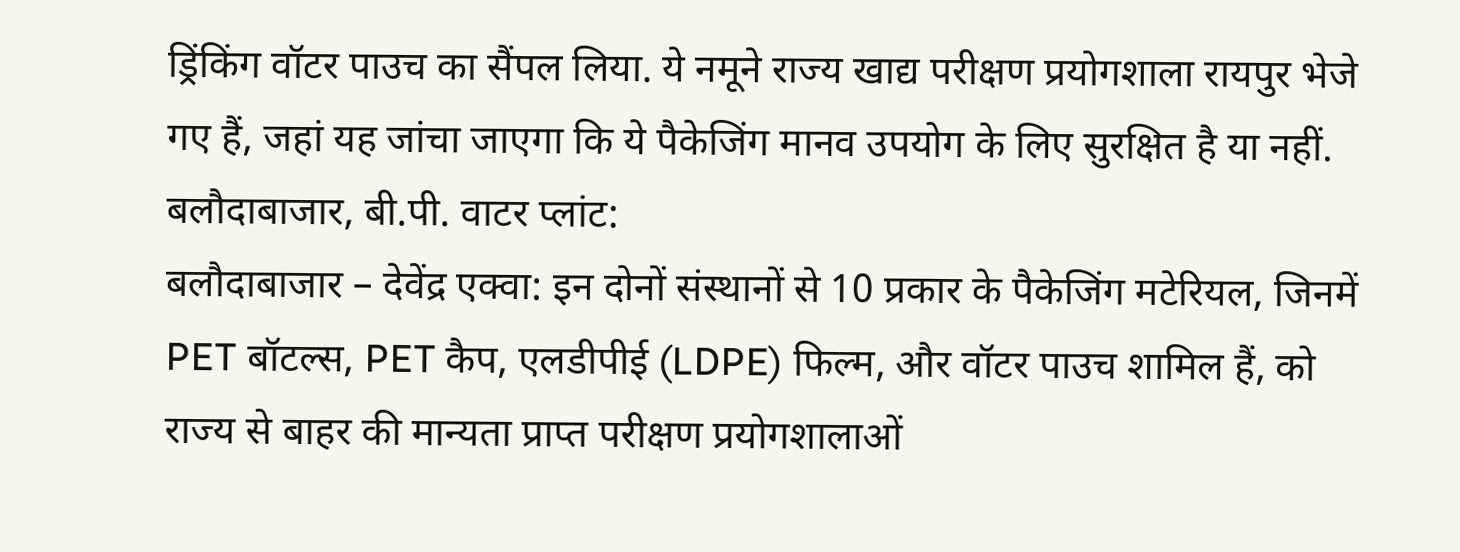ड्रिंकिंग वॉटर पाउच का सैंपल लिया. ये नमूने राज्य खाद्य परीक्षण प्रयोगशाला रायपुर भेजे गए हैं, जहां यह जांचा जाएगा कि ये पैकेजिंग मानव उपयोग के लिए सुरक्षित है या नहीं.
बलौदाबाजार, बी.पी. वाटर प्लांट:
बलौदाबाजार – देवेंद्र एक्वा: इन दोनों संस्थानों से 10 प्रकार के पैकेजिंग मटेरियल, जिनमें PET बॉटल्स, PET कैप, एलडीपीई (LDPE) फिल्म, और वॉटर पाउच शामिल हैं, को राज्य से बाहर की मान्यता प्राप्त परीक्षण प्रयोगशालाओं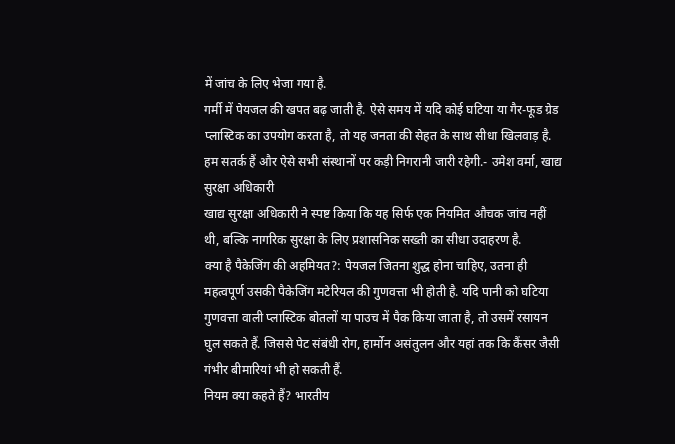में जांच के लिए भेजा गया है.
गर्मी में पेयजल की खपत बढ़ जाती है. ऐसे समय में यदि कोई घटिया या गैर-फूड ग्रेड प्लास्टिक का उपयोग करता है, तो यह जनता की सेहत के साथ सीधा खिलवाड़ है. हम सतर्क हैं और ऐसे सभी संस्थानों पर कड़ी निगरानी जारी रहेगी.- उमेश वर्मा, खाद्य सुरक्षा अधिकारी
खाद्य सुरक्षा अधिकारी ने स्पष्ट किया कि यह सिर्फ एक नियमित औचक जांच नहीं थी, बल्कि नागरिक सुरक्षा के लिए प्रशासनिक सख्ती का सीधा उदाहरण है.
क्या है पैकेजिंग की अहमियत?: पेयजल जितना शुद्ध होना चाहिए, उतना ही महत्वपूर्ण उसकी पैकेजिंग मटेरियल की गुणवत्ता भी होती है. यदि पानी को घटिया गुणवत्ता वाली प्लास्टिक बोतलों या पाउच में पैक किया जाता है, तो उसमें रसायन घुल सकते हैं. जिससे पेट संबंधी रोग, हार्मोन असंतुलन और यहां तक कि कैंसर जैसी गंभीर बीमारियां भी हो सकती हैं.
नियम क्या कहते हैं? भारतीय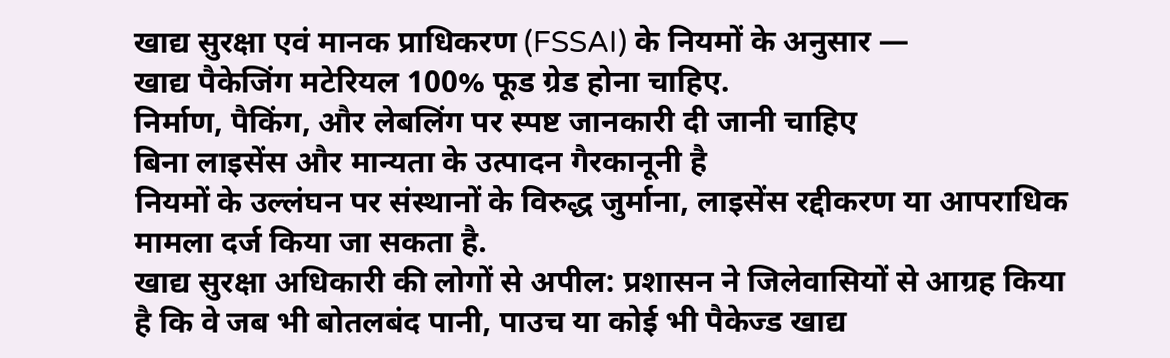खाद्य सुरक्षा एवं मानक प्राधिकरण (FSSAI) के नियमों के अनुसार —
खाद्य पैकेजिंग मटेरियल 100% फूड ग्रेड होना चाहिए.
निर्माण, पैकिंग, और लेबलिंग पर स्पष्ट जानकारी दी जानी चाहिए
बिना लाइसेंस और मान्यता के उत्पादन गैरकानूनी है
नियमों के उल्लंघन पर संस्थानों के विरुद्ध जुर्माना, लाइसेंस रद्दीकरण या आपराधिक मामला दर्ज किया जा सकता है.
खाद्य सुरक्षा अधिकारी की लोगों से अपील: प्रशासन ने जिलेवासियों से आग्रह किया है कि वे जब भी बोतलबंद पानी, पाउच या कोई भी पैकेज्ड खाद्य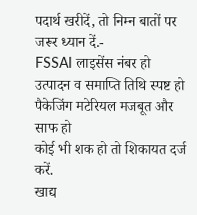पदार्थ खरीदें, तो निम्न बातों पर जरूर ध्यान दें.-
FSSAI लाइसेंस नंबर हो
उत्पादन व समाप्ति तिथि स्पष्ट हो
पैकेजिंग मटेरियल मजबूत और साफ हो
कोई भी शक हो तो शिकायत दर्ज करें.
खाद्य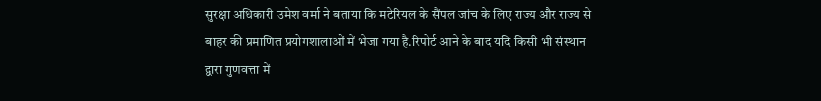सुरक्षा अधिकारी उमेश वर्मा ने बताया कि मटेरियल के सैंपल जांच के लिए राज्य और राज्य से बाहर की प्रमाणित प्रयोगशालाओं में भेजा गया है.रिपोर्ट आने के बाद यदि किसी भी संस्थान द्वारा गुणवत्ता में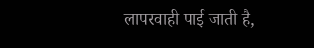लापरवाही पाई जाती है,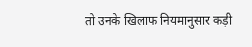तो उनके खिलाफ नियमानुसार कड़ी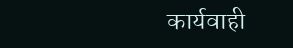कार्यवाही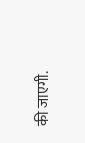की जाएगी.